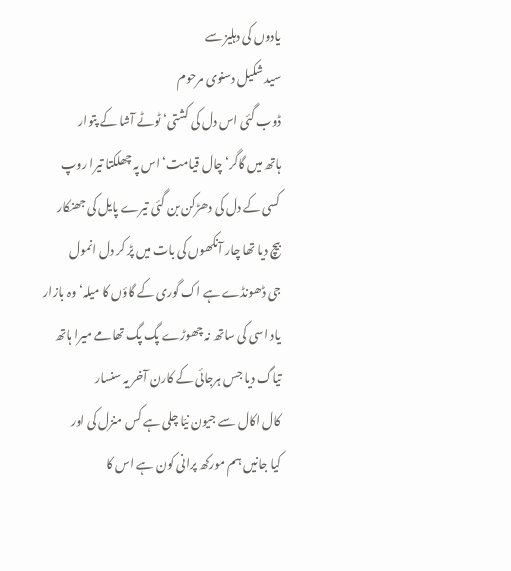یادوں کی دہلیز سے
سید شکیل دسنوی مرحوم
ڈوب گئی اس دل کی کشتی‘ ٹوٹے آشا کے پتوار
ہاتھ میں گاگر‘ چال قیامت‘ اس پہ چھلکتا تیرا روپ
کسی کے دل کی دھڑکن بن گئی تیرے پایل کی جھنکار
بیچ دیا تھا چار آنکھوں کی بات میں پڑ کر دل انمول
جی ڈھونڈے ہے اک گوری کے گاؤں کا میلہ‘ وہ بازار
یاد اسی کی ساتھ نہ چھوڑے پگ پگ تھامے میرا ہاتھ
تیاگ دیا جس ہرجائی کے کارن آخر یہ سنسار
کال اکال سے جیون نیّا چلی ہے کس منزل کی اور
کیا جانیں ہم مورکھ پرانی کون ہے اس کا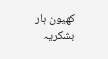کھیون ہار
بشکریہ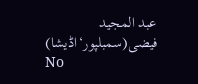عبد المجید فیضی(سمبلپور‘اڈیشا)
No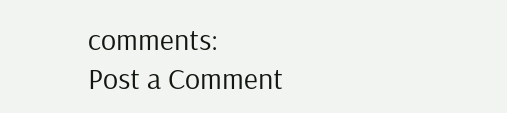comments:
Post a Comment